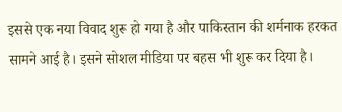इससे एक नया विवाद शुरू हो गया है और पाकिस्तान की शर्मनाक हरकत सामने आई है। इसने सोशल मीडिया पर बहस भी शुरू कर दिया है।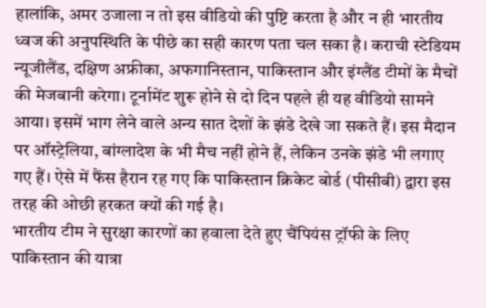हालांकि, अमर उजाला न तो इस वीडियो की पुष्टि करता है और न ही भारतीय ध्वज की अनुपस्थिति के पीछे का सही कारण पता चल सका है। कराची स्टेडियम न्यूजीलैंड, दक्षिण अफ्रीका, अफगानिस्तान, पाकिस्तान और इंग्लैंड टीमों के मैचों की मेजबानी करेगा। टूर्नामेंट शुरू होने से दो दिन पहले ही यह वीडियो सामने आया। इसमें भाग लेने वाले अन्य सात देशों के झंडे देखे जा सकते हैं। इस मैदान पर ऑस्ट्रेलिया, बांग्लादेश के भी मैच नहीं होने हैं, लेकिन उनके झंडे भी लगाए गए हैं। ऐसे में फैंस हैरान रह गए कि पाकिस्तान क्रिकेट बोर्ड (पीसीबी) द्वारा इस तरह की ओछी हरकत क्यों की गई है।
भारतीय टीम ने सुरक्षा कारणों का हवाला देते हुए चैंपियंस ट्रॉफी के लिए पाकिस्तान की यात्रा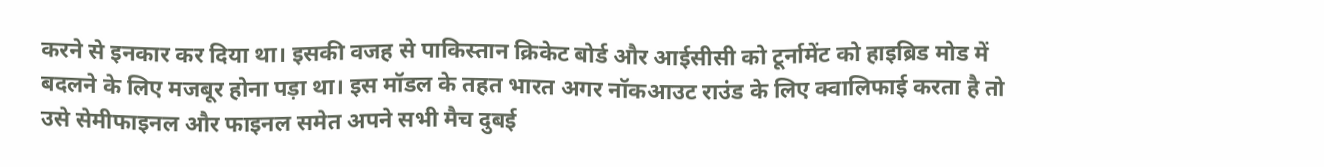करने से इनकार कर दिया था। इसकी वजह से पाकिस्तान क्रिकेट बोर्ड और आईसीसी को टूर्नामेंट को हाइब्रिड मोड में बदलने के लिए मजबूर होना पड़ा था। इस मॉडल के तहत भारत अगर नॉकआउट राउंड के लिए क्वालिफाई करता है तो उसे सेमीफाइनल और फाइनल समेत अपने सभी मैच दुबई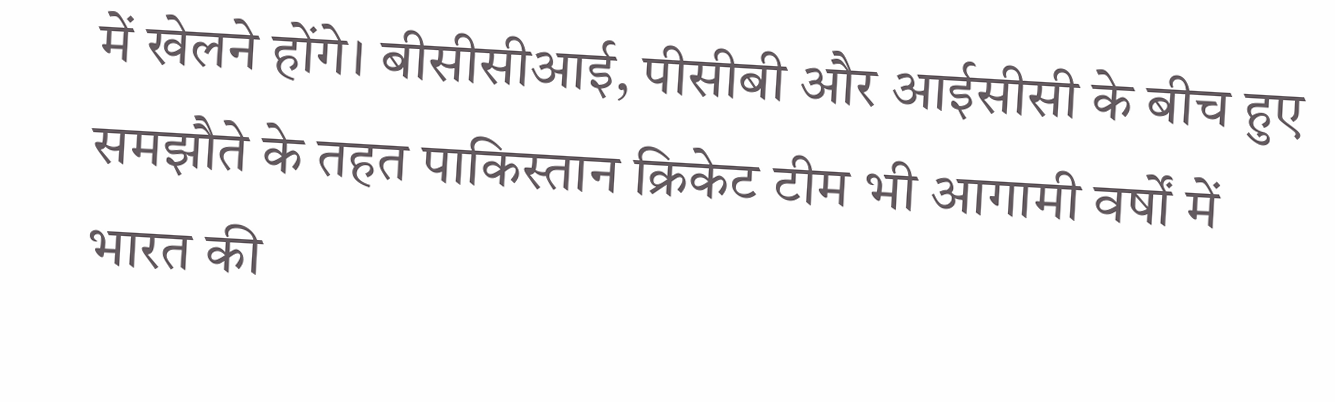में खेलने होंगे। बीसीसीआई, पीसीबी और आईसीसी के बीच हुए समझौते के तहत पाकिस्तान क्रिकेट टीम भी आगामी वर्षों में भारत की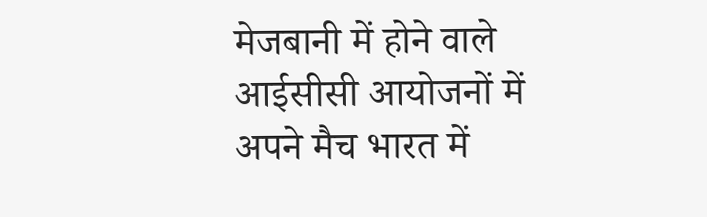मेजबानी में होने वाले आईसीसी आयोजनों में अपने मैच भारत में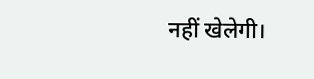नहीं खेलेगी।